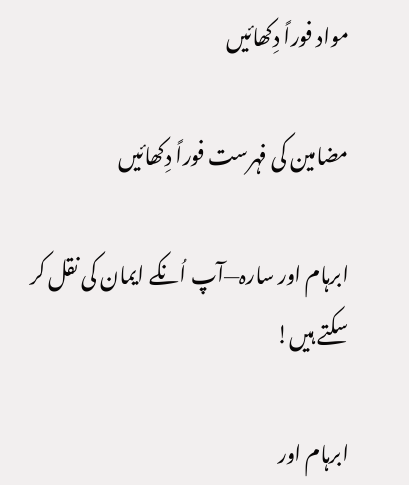مواد فوراً دِکھائیں

مضامین کی فہرست فوراً دِکھائیں

ابرہام اور سارہ—آپ اُنکے ایمان کی نقل کر سکتے ہیں!

ابرہام اور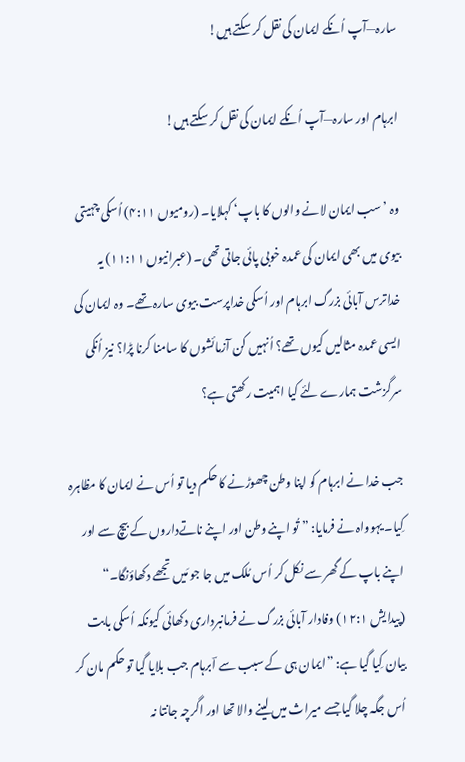سارہ—آپ اُنکے ایمان کی نقل کر سکتے ہیں!

ابرہام اور سارہ—آپ اُنکے ایمان کی نقل کر سکتے ہیں!

وہ ’سب ایمان لانے والوں کا باپ‘ کہلایا۔ (رومیوں ۴:۱۱) اُسکی چہیتی بیوی میں بھی ایمان کی عمدہ خوبی پائی جاتی تھی۔ (عبرانیوں ۱۱:۱۱) یہ خداترس آبائی بزرگ ابرہام اور اُسکی خداپرست بیوی سارہ تھے۔ وہ ایمان کی ایسی عمدہ مثالیں کیوں تھے؟ اُنہیں کن آزمائشوں کا سامنا کرنا پڑا؟ نیز اُنکی سرگزشت ہمارے لئے کیا اہمیت رکھتی ہے؟

جب خدا نے ابرہام کو اپنا وطن چھوڑنے کا حکم دیا تو اُس نے ایمان کا مظاہرہ کِیا۔ یہوواہ نے فرمایا: ”تُو اپنے وطن اور اپنے ناتےداروں کے بیچ سے اور اپنے باپ کے گھر سے نکل کر اُس مُلک میں جا جو مَیں تجھے دکھاؤنگا۔“ (پیدایش ۱۲:۱) وفادار آبائی بزرگ نے فرمانبرداری دکھائی کیونکہ اُسکی بابت بیان کِیا گیا ہے: ”ایمان ہی کے سبب سے اؔبرہام جب بلایا گیا تو حکم مان کر اُس جگہ چلا گیا جسے میراث میں لینے والا تھا اور اگرچہ جانتا نہ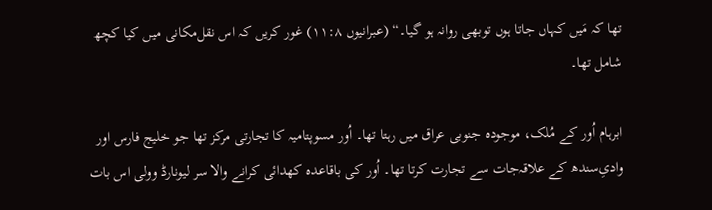تھا کہ مَیں کہاں جاتا ہوں توبھی روانہ ہو گیا۔“ (عبرانیوں ۱۱:۸) غور کریں کہ اس نقل‌مکانی میں کیا کچھ شامل تھا۔

ابرہام اُور کے مُلک، موجودہ جنوبی عراق میں رہتا تھا۔ اُور مسوپتامیہ کا تجارتی مرکز تھا جو خلیج فارس اور وادیِ‌سندھ کے علاقہ‌جات سے تجارت کرتا تھا۔ اُور کی باقاعدہ کھدائی کرانے والا سر لیونارڈ وولی اس بات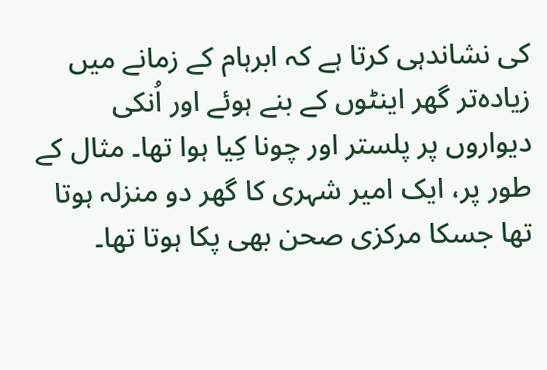کی نشاندہی کرتا ہے کہ ابرہام کے زمانے میں زیادہ‌تر گھر اینٹوں کے بنے ہوئے اور اُنکی دیواروں پر پلستر اور چونا کِیا ہوا تھا۔ مثال کے طور پر، ایک امیر شہری کا گھر دو منزلہ ہوتا تھا جسکا مرکزی صحن بھی پکا ہوتا تھا۔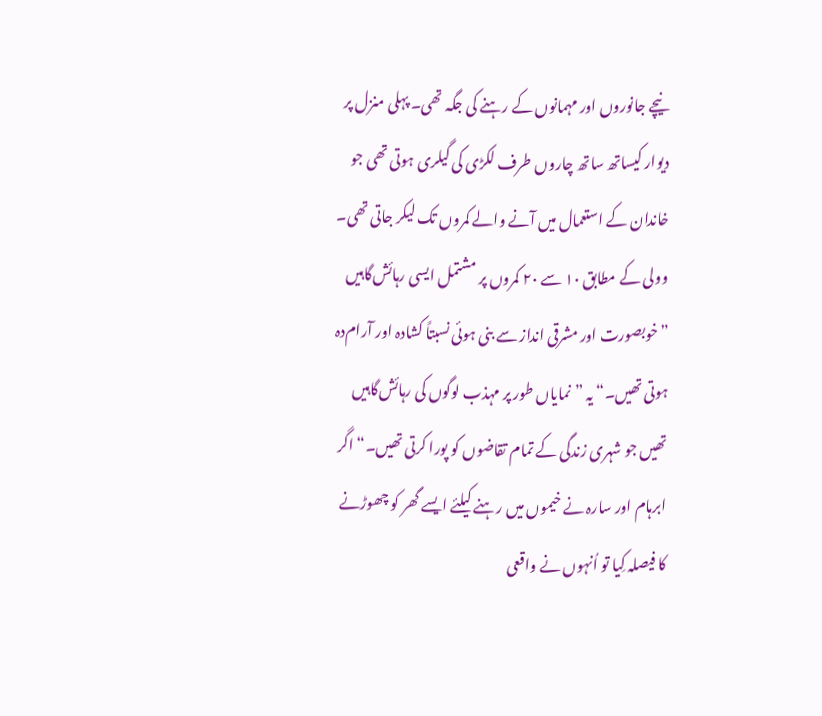نیچے جانوروں اور مہمانوں کے رہنے کی جگہ تھی۔ پہلی منزل پر دیوار کیساتھ ساتھ چاروں طرف لکڑی کی گیلری ہوتی تھی جو خاندان کے استعمال میں آنے والے کمروں تک لیکر جاتی تھی۔ وولی کے مطابق ۱۰ سے ۲۰ کمروں پر مشتمل ایسی رہائش‌گاہیں ”خوبصورت اور مشرقی انداز سے بنی ہوئی نسبتاً کشادہ اور آرام‌دہ ہوتی تھیں۔“ یہ ”نمایاں طور پر مہذب لوگوں کی رہائش‌گاہیں تھیں جو شہری زندگی کے تمام تقاضوں کو پورا کرتی تھیں۔“ اگر ابرہام اور سارہ نے خیموں میں رہنے کیلئے ایسے گھر کو چھوڑنے کا فیصلہ کِیا تو اُنہوں نے واقعی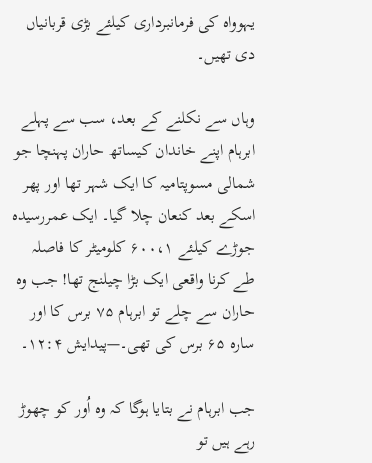یہوواہ کی فرمانبرداری کیلئے بڑی قربانیاں دی تھیں۔

وہاں سے نکلنے کے بعد، سب سے پہلے ابرہام اپنے خاندان کیساتھ حاران پہنچا جو شمالی مسوپتامیہ کا ایک شہر تھا اور پھر اسکے بعد کنعان چلا گیا۔ ایک عمررسیدہ جوڑے کیلئے ۶۰۰،۱ کلومیٹر کا فاصلہ طے کرنا واقعی ایک بڑا چیلنج تھا! جب وہ حاران سے چلے تو ابرہام ۷۵ برس کا اور سارہ ۶۵ برس کی تھی۔—پیدایش ۱۲:۴۔

جب ابرہام نے بتایا ہوگا کہ وہ اُور کو چھوڑ رہے ہیں تو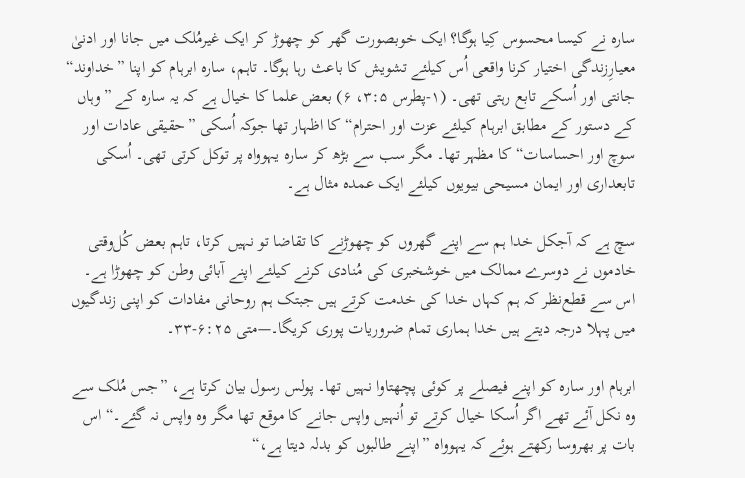سارہ نے کیسا محسوس کِیا ہوگا؟ ایک خوبصورت گھر کو چھوڑ کر ایک غیرمُلک میں جانا اور ادنیٰ معیارِزندگی اختیار کرنا واقعی اُس کیلئے تشویش کا باعث رہا ہوگا۔ تاہم، سارہ ابرہام کو اپنا ”خداوند“ جانتی اور اُسکے تابع رہتی تھی۔ (۱-پطرس ۳:۵، ۶) بعض علما کا خیال ہے کہ یہ سارہ کے ”وہاں کے دستور کے مطابق ابرہام کیلئے عزت اور احترام“ کا اظہار تھا جوکہ اُسکی ”حقیقی عادات اور سوچ اور احساسات“ کا مظہر تھا۔ مگر سب سے بڑھ کر سارہ یہوواہ پر توکل کرتی تھی۔ اُسکی تابعداری اور ایمان مسیحی بیویوں کیلئے ایک عمدہ مثال ہے۔

سچ ہے کہ آجکل خدا ہم سے اپنے گھروں کو چھوڑنے کا تقاضا تو نہیں کرتا، تاہم بعض کُل‌وقتی خادموں نے دوسرے ممالک میں خوشخبری کی مُنادی کرنے کیلئے اپنے آبائی وطن کو چھوڑا ہے۔ اس سے قطع‌نظر کہ ہم کہاں خدا کی خدمت کرتے ہیں جبتک ہم روحانی مفادات کو اپنی زندگیوں میں پہلا درجہ دیتے ہیں خدا ہماری تمام ضروریات پوری کریگا۔—متی ۶:۲۵-۳۳۔

ابرہام اور سارہ کو اپنے فیصلے پر کوئی پچھتاوا نہیں تھا۔ پولس رسول بیان کرتا ہے، ”جس مُلک سے وہ نکل آئے تھے اگر اُسکا خیال کرتے تو اُنہیں واپس جانے کا موقع تھا مگر وہ واپس نہ گئے۔“ اس بات پر بھروسا رکھتے ہوئے کہ یہوواہ ”اپنے طالبوں کو بدلہ دیتا ہے،“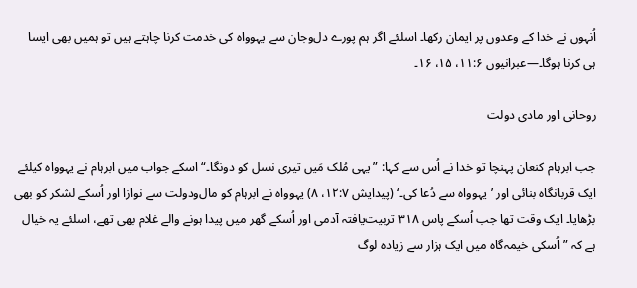اُنہوں نے خدا کے وعدوں پر ایمان رکھا۔ اسلئے اگر ہم پورے دل‌وجان سے یہوواہ کی خدمت کرنا چاہتے ہیں تو ہمیں بھی ایسا ہی کرنا ہوگا۔—عبرانیوں ۱۱:۶، ۱۵، ۱۶۔

روحانی اور مادی دولت

جب ابرہام کنعان پہنچا تو خدا نے اُس سے کہا: ”یہی مُلک مَیں تیری نسل کو دونگا۔“ اسکے جواب میں ابرہام نے یہوواہ کیلئے ایک قربانگاہ بنائی اور ’یہوواہ سے دُعا کی۔‘ (پیدایش ۱۲:۷، ۸) یہوواہ نے ابرہام کو مال‌ودولت سے نوازا اور اُسکے لشکر کو بھی بڑھایا۔ ایک وقت تھا جب اُسکے پاس ۳۱۸ تربیت‌یافتہ آدمی اور اُسکے گھر میں پیدا ہونے والے غلام بھی تھے، اسلئے یہ خیال ہے کہ ”اُسکی خیمہ‌گاہ میں ایک ہزار سے زیادہ لوگ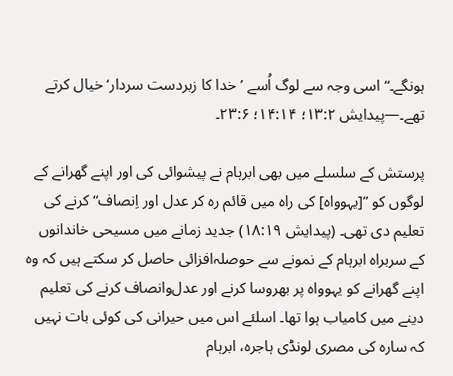ہونگے۔“ اسی وجہ سے لوگ اُسے ’خدا کا زبردست سردار‘ خیال کرتے تھے۔—پیدایش ۱۳:۲؛ ۱۴:۱۴؛ ۲۳:۶۔

پرستش کے سلسلے میں بھی ابرہام نے پیشوائی کی اور اپنے گھرانے کے لوگوں کو ”[یہوواہ] کی راہ میں قائم رہ کر عدل اور اِنصاف“ کرنے کی تعلیم دی تھی۔ (پیدایش ۱۸:۱۹) جدید زمانے میں مسیحی خاندانوں کے سربراہ ابرہام کے نمونے سے حوصلہ‌افزائی حاصل کر سکتے ہیں کہ وہ اپنے گھرانے کو یہوواہ پر بھروسا کرنے اور عدل‌وانصاف کرنے کی تعلیم دینے میں کامیاب ہوا تھا۔ اسلئے اس میں حیرانی کی کوئی بات نہیں کہ سارہ کی مصری لونڈی ہاجرہ، ابرہام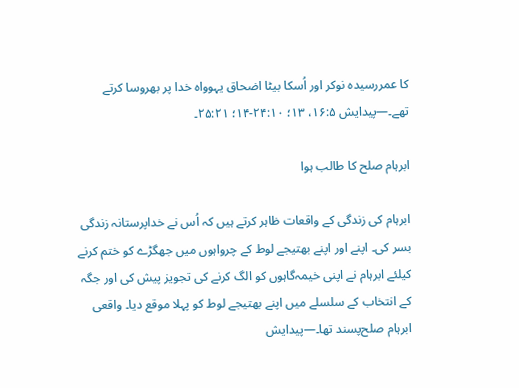کا عمررسیدہ نوکر اور اُسکا بیٹا اضحاق یہوواہ خدا پر بھروسا کرتے تھے۔—پیدایش ۱۶:۵، ۱۳؛ ۲۴:۱۰-۱۴؛ ۲۵:۲۱۔

ابرہام صلح کا طالب ہوا

ابرہام کی زندگی کے واقعات ظاہر کرتے ہیں کہ اُس نے خداپرستانہ زندگی بسر کی۔ اپنے اور اپنے بھتیجے لوط کے چرواہوں میں جھگڑے کو ختم کرنے کیلئے ابرہام نے اپنی خیمہ‌گاہوں کو الگ کرنے کی تجویز پیش کی اور جگہ کے انتخاب کے سلسلے میں اپنے بھتیجے لوط کو پہلا موقع دیا۔ واقعی ابرہام صلح‌پسند تھا۔—پیدایش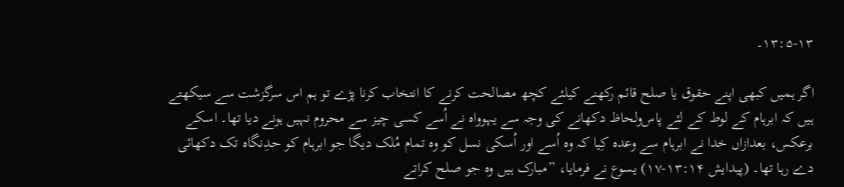۱۳:۵-۱۳۔

اگر ہمیں کبھی اپنے حقوق یا صلح قائم رکھنے کیلئے کچھ مصالحت کرنے کا انتخاب کرنا پڑے تو ہم اس سرگزشت سے سیکھتے ہیں کہ ابرہام کے لوط کے لئے پاس‌ولحاظ دکھانے کی وجہ سے یہوواہ نے اُسے کسی چیز سے محروم نہیں ہونے دیا تھا۔ اسکے برعکس، بعدازاں خدا نے ابرہام سے وعدہ کِیا کہ وہ اُسے اور اُسکی نسل کو وہ تمام مُلک دیگا جو ابرہام کو حدِنگاہ تک دکھائی دے رہا تھا۔ (پیدایش ۱۳:۱۴-۱۷) یسوع نے فرمایا، ”مبارک ہیں وہ جو صلح کراتے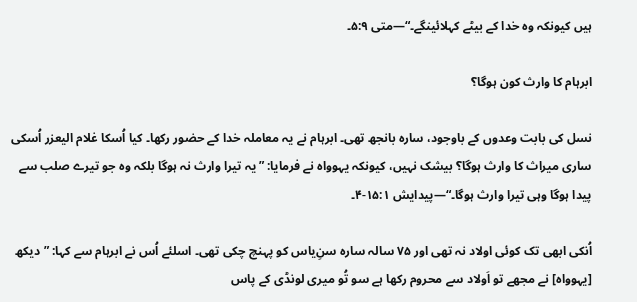ہیں کیونکہ وہ خدا کے بیٹے کہلائینگے۔“—متی ۵:۹۔

ابرہام کا وارث کون ہوگا؟

نسل کی بابت وعدوں کے باوجود، سارہ بانجھ تھی۔ ابرہام نے یہ معاملہ خدا کے حضور رکھا۔ کیا اُسکا غلام الیعزر اُسکی ساری میراث کا وارث ہوگا؟ بیشک نہیں، کیونکہ یہوواہ نے فرمایا: ”یہ تیرا وارث نہ ہوگا بلکہ وہ جو تیرے صلب سے پیدا ہوگا وہی تیرا وارث ہوگا۔“—پیدایش ۱۵:۱-۴۔

اُنکی ابھی تک کوئی اولاد نہ تھی اور ۷۵ سالہ سارہ سنِ‌یاس کو پہنچ چکی تھی۔ اسلئے اُس نے ابرہام سے کہا: ”دیکھ [یہوواہ] نے مجھے تو اَولاد سے محروم رکھا ہے سو تُو میری لونڈی کے پاس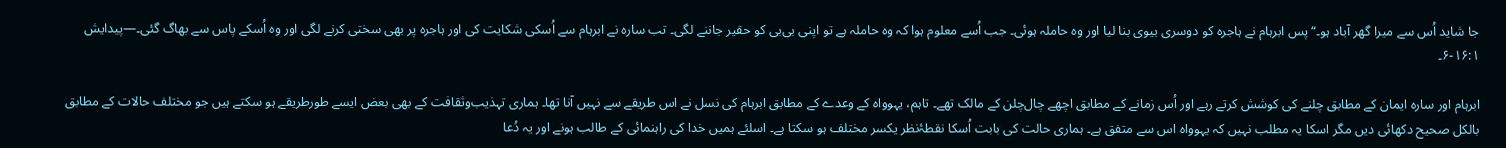جا شاید اُس سے میرا گھر آباد ہو۔“ پس ابرہام نے ہاجرہ کو دوسری بیوی بنا لیا اور وہ حاملہ ہوئی۔ جب اُسے معلوم ہوا کہ وہ حاملہ ہے تو اپنی بی‌بی کو حقیر جاننے لگی۔ تب سارہ نے ابرہام سے اُسکی شکایت کی اور ہاجرہ پر بھی سختی کرنے لگی اور وہ اُسکے پاس سے بھاگ گئی۔—پیدایش ۱۶:۱-۶۔

ابرہام اور سارہ ایمان کے مطابق چلنے کی کوشش کرتے رہے اور اُس زمانے کے مطابق اچھے چال‌چلن کے مالک تھے۔ تاہم، یہوواہ کے وعدے کے مطابق ابرہام کی نسل نے اس طریقے سے نہیں آنا تھا۔ ہماری تہذیب‌وثقافت کے بھی بعض ایسے طورطریقے ہو سکتے ہیں جو مختلف حالات کے مطابق بالکل صحیح دکھائی دیں مگر اسکا یہ مطلب نہیں کہ یہوواہ اس سے متفق ہے۔ ہماری حالت کی بابت اُسکا نقطۂ‌نظر یکسر مختلف ہو سکتا ہے۔ اسلئے ہمیں خدا کی راہنمائی کے طالب ہونے اور یہ دُعا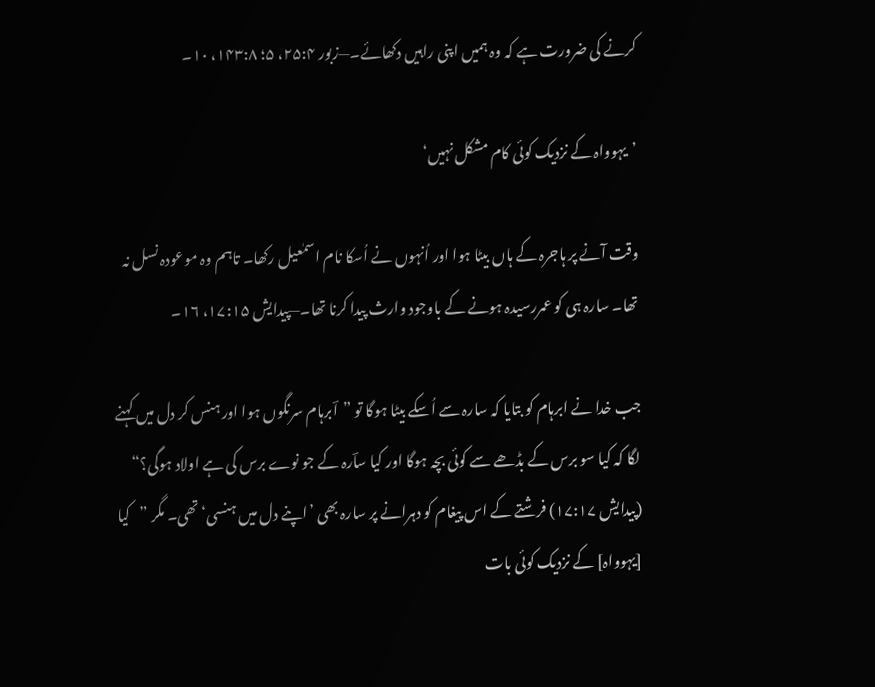کرنے کی ضرورت ہے کہ وہ ہمیں اپنی راہیں دکھائے۔—زبور ۲۵:۴، ۵؛ ۱۴۳:۸، ۱۰۔

’یہوواہ کے نزدیک کوئی کام مشکل نہیں‘

وقت آنے پر ہاجرہ کے ہاں بیٹا ہوا اور اُنہوں نے اُسکا نام اسمٰعیل رکھا۔ تاہم وہ موعودہ نسل نہ تھا۔ سارہ ہی کو عمررسیدہ ہونے کے باوجود وارث پیدا کرنا تھا۔—پیدایش ۱۷:۱۵، ۱۶۔

جب خدا نے ابرہام کو بتایا کہ سارہ سے اُسکے بیٹا ہوگا تو ”اؔبرہام سرنگوں ہوا اور ہنس کر دل میں کہنے لگا کہ کیا سو برس کے بڈھے سے کوئی بچہ ہوگا اور کیا ساؔرہ کے جو نوے برس کی ہے اولاد ہوگی؟“ (پیدایش ۱۷:۱۷) فرشتے کے اس پیغام کو دہرانے پر سارہ بھی ’اپنے دل میں ہنسی‘ تھی۔ مگر ”کیا [یہوواہ] کے نزدیک کوئی بات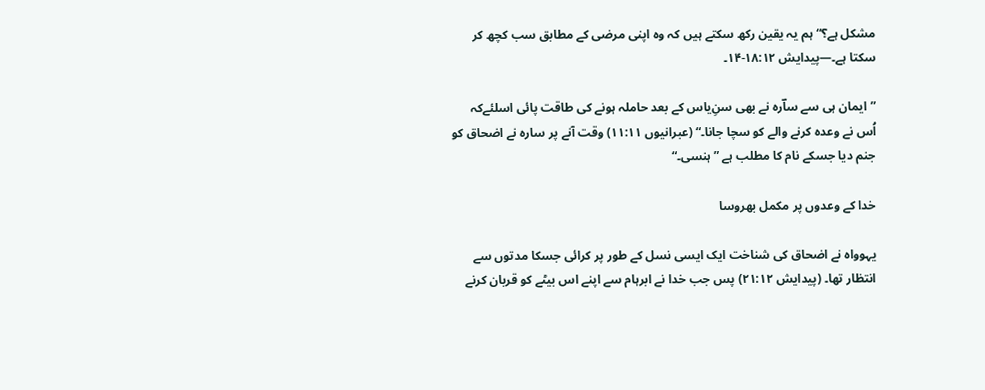مشکل ہے؟“ ہم یہ یقین رکھ سکتے ہیں کہ وہ اپنی مرضی کے مطابق سب کچھ کر سکتا ہے۔—پیدایش ۱۸:۱۲-۱۴۔

”ایمان ہی سے ساؔرہ نے بھی سنِ‌یاس کے بعد حاملہ ہونے کی طاقت پائی اسلئےکہ اُس نے وعدہ کرنے والے کو سچا جانا۔“ (عبرانیوں ۱۱:۱۱) وقت آنے پر سارہ نے اضحاق کو جنم دیا جسکے نام کا مطلب ہے ”ہنسی۔“

خدا کے وعدوں پر مکمل بھروسا

یہوواہ نے اضحاق کی شناخت ایک ایسی نسل کے طور پر کرائی جسکا مدتوں سے انتظار تھا۔ (پیدایش ۲۱:۱۲) پس جب خدا نے ابرہام سے اپنے اس بیٹے کو قربان کرنے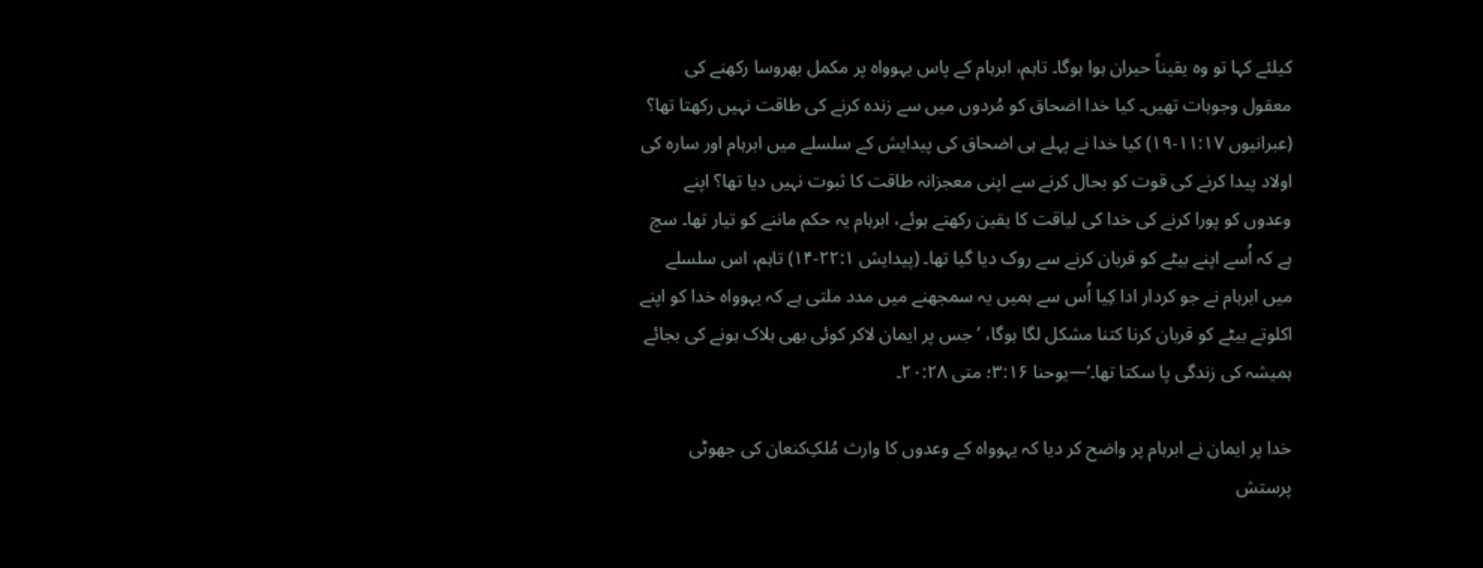کیلئے کہا تو وہ یقیناً حیران ہوا ہوگا۔ تاہم، ابرہام کے پاس یہوواہ پر مکمل بھروسا رکھنے کی معقول وجوہات تھیں۔ کیا خدا اضحاق کو مُردوں میں سے زندہ کرنے کی طاقت نہیں رکھتا تھا؟ (عبرانیوں ۱۱:۱۷-۱۹) کیا خدا نے پہلے ہی اضحاق کی پیدایش کے سلسلے میں ابرہام اور سارہ کی اولاد پیدا کرنے کی قوت کو بحال کرنے سے اپنی معجزانہ طاقت کا ثبوت نہیں دیا تھا؟ اپنے وعدوں کو پورا کرنے کی خدا کی لیاقت کا یقین رکھتے ہوئے، ابرہام یہ حکم ماننے کو تیار تھا۔ سچ ہے کہ اُسے اپنے بیٹے کو قربان کرنے سے روک دیا گیا تھا۔ (پیدایش ۲۲:۱-۱۴) تاہم، اس سلسلے میں ابرہام نے جو کردار ادا کِیا اُس سے ہمیں یہ سمجھنے میں مدد ملتی ہے کہ یہوواہ خدا کو اپنے اکلوتے بیٹے کو قربان کرنا کتنا مشکل لگا ہوگا، ’جس پر ایمان لاکر کوئی بھی ہلاک ہونے کی بجائے ہمیشہ کی زندگی پا سکتا تھا۔‘—یوحنا ۳:۱۶؛ متی ۲۰:۲۸۔

خدا پر ایمان نے ابرہام پر واضح کر دیا کہ یہوواہ کے وعدوں کا وارث مُلکِ‌کنعان کی جھوٹی پرستش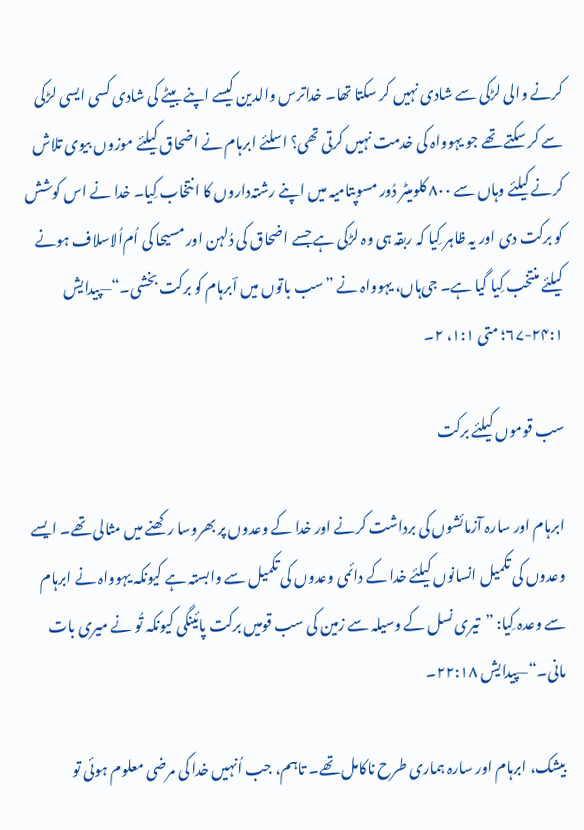کرنے والی لڑکی سے شادی نہیں کر سکتا تھا۔ خداترس والدین کیسے اپنے بیٹے کی شادی کسی ایسی لڑکی سے کر سکتے تھے جو یہوواہ کی خدمت نہیں کرتی تھی؟ اسلئے ابرہام نے اضحاق کیلئے موزوں بیوی تلاش کرنے کیلئے وہاں سے ۸۰۰ کلومیٹر دُور مسوپتامیہ میں اپنے رشتہ‌داروں کا انتخاب کِیا۔ خدا نے اس کوشش کو برکت دی اور یہ ظاہر کِیا کہ ربقہ ہی وہ لڑکی ہے جسے اضحاق کی دُلہن اور مسیحا کی اُم‌اُلاسلاف ہونے کیلئے منتخب کِیا گیا ہے۔ جی‌ہاں، یہوواہ نے ”سب باتوں میں اؔبرہام کو برکت بخشی۔“—پیدایش ۲۴:۱-۶۷؛ متی ۱:۱، ۲۔

سب قوموں کیلئے برکت

ابرہام اور سارہ آزمائشوں کی برداشت کرنے اور خدا کے وعدوں پر بھروسا رکھنے میں مثالی تھے۔ ایسے وعدوں کی تکمیل انسانوں کیلئے خدا کے دائمی وعدوں کی تکمیل سے وابستہ ہے کیونکہ یہوواہ نے ابرہام سے وعدہ کِیا: ”تیری نسل کے وسیلہ سے زمین کی سب قومیں برکت پائینگی کیونکہ تُو نے میری بات مانی۔“—پیدایش ۲۲:۱۸۔

بیشک، ابرہام اور سارہ ہماری طرح ناکامل تھے۔ تاہم، جب اُنہیں خدا کی مرضی معلوم ہوئی تو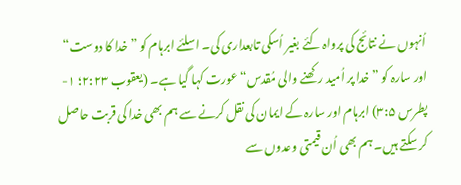اُنہوں نے نتائج کی پرواہ کئے بغیر اُسکی تابعداری کی۔ اسلئے ابرہام کو ”خدا کا دوست“ اور سارہ کو ”خدا پر اُمید رکھنے والی مُقدس“ عورت کہا گیا ہے۔ (یعقوب ۲:۲۳؛ ۱-پطرس ۳:۵) ابرہام اور سارہ کے ایمان کی نقل کرنے سے ہم بھی خدا کی قربت حاصل کر سکتے ہیں۔ ہم بھی اُن قیمتی وعدوں سے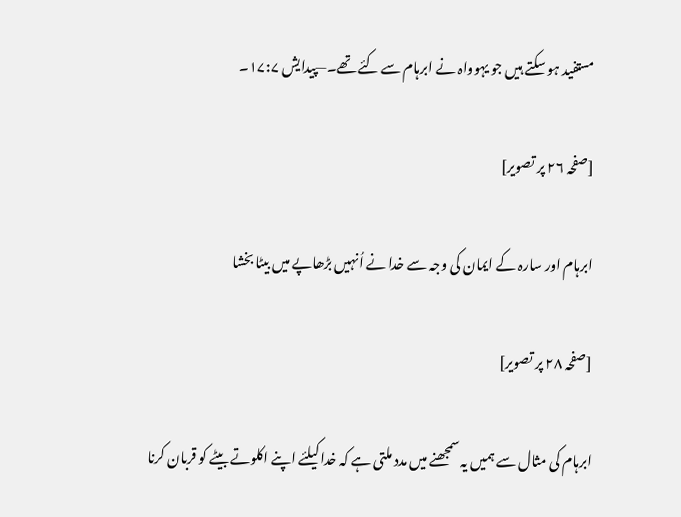مستفید ہو سکتے ہیں جو یہوواہ نے ابرہام سے کئے تھے۔—پیدایش ۱۷:۷۔

[صفحہ ۲۶ پر تصویر]

ابرہام اور سارہ کے ایمان کی وجہ سے خدا نے اُنہیں بڑھاپے میں بیٹا بخشا

[صفحہ ۲۸ پر تصویر]

ابرہام کی مثال سے ہمیں یہ سمجھنے میں مدد ملتی ہے کہ خدا کیلئے اپنے اکلوتے بیٹے کو قربان کرنا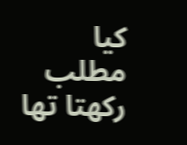کیا مطلب رکھتا تھا